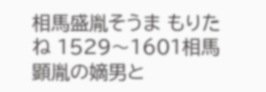相馬盛胤そうま もりたね 1529〜1601相馬顕胤の嫡男と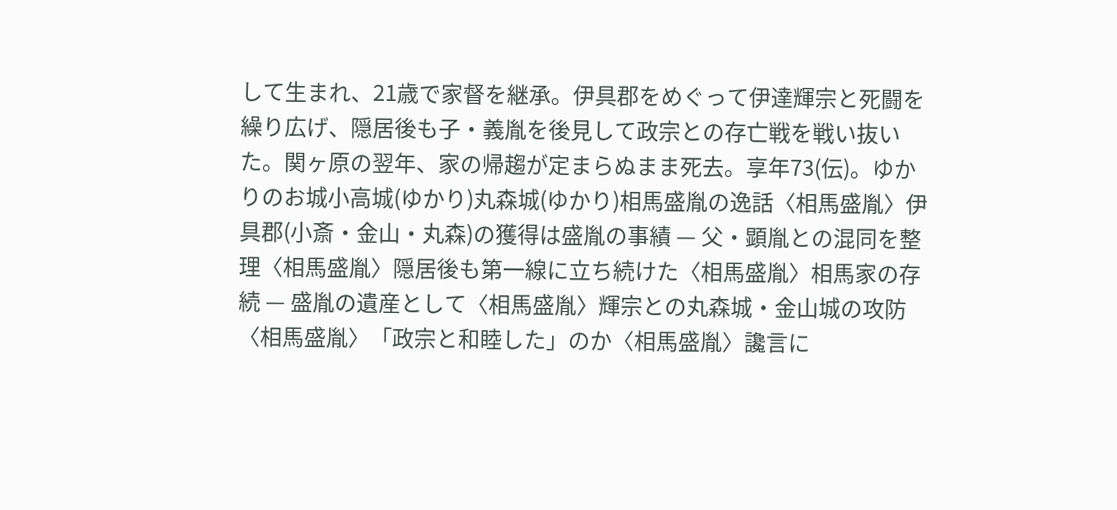して生まれ、21歳で家督を継承。伊具郡をめぐって伊達輝宗と死闘を繰り広げ、隠居後も子・義胤を後見して政宗との存亡戦を戦い抜いた。関ヶ原の翌年、家の帰趨が定まらぬまま死去。享年73(伝)。ゆかりのお城小高城(ゆかり)丸森城(ゆかり)相馬盛胤の逸話〈相馬盛胤〉伊具郡(小斎・金山・丸森)の獲得は盛胤の事績 — 父・顕胤との混同を整理〈相馬盛胤〉隠居後も第一線に立ち続けた〈相馬盛胤〉相馬家の存続 — 盛胤の遺産として〈相馬盛胤〉輝宗との丸森城・金山城の攻防〈相馬盛胤〉「政宗と和睦した」のか〈相馬盛胤〉讒言に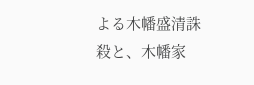よる木幡盛清誅殺と、木幡家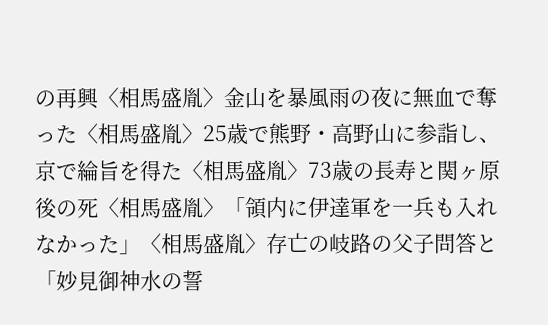の再興〈相馬盛胤〉金山を暴風雨の夜に無血で奪った〈相馬盛胤〉25歳で熊野・高野山に参詣し、京で綸旨を得た〈相馬盛胤〉73歳の長寿と関ヶ原後の死〈相馬盛胤〉「領内に伊達軍を一兵も入れなかった」〈相馬盛胤〉存亡の岐路の父子問答と「妙見御神水の誓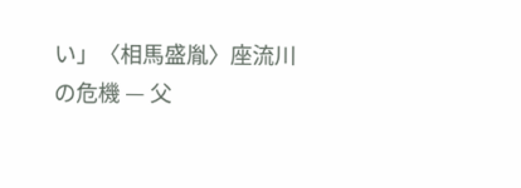い」〈相馬盛胤〉座流川の危機 — 父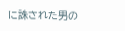に誅された男の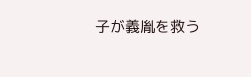子が義胤を救う